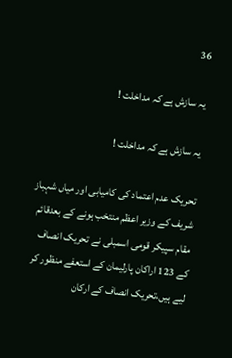36

یہ سازش ہے کہ مداخلت !

یہ سازش ہے کہ مداخلت !

تحریک عدم اعتماد کی کامیابی اور میاں شہباز شریف کے وزیر اعظم منتخب ہونے کے بعدقائم مقام سپیکر قومی اسمبلی نے تحریک انصاف کے 123 اراکان پارلیمان کے استعفے منظور کر لیے ہیں،تحریک انصاف کے ارکان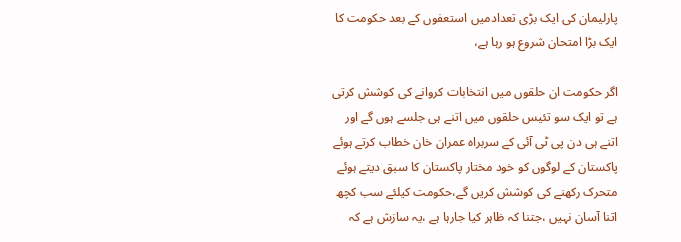پارلیمان کی ایک بڑی تعدادمیں استعفوں کے بعد حکومت کا ایک بڑا امتحان شروع ہو رہا ہے،

اگر حکومت ان حلقوں میں انتخابات کروانے کی کوشش کرتی ہے تو ایک سو تئیس حلقوں میں اتنے ہی جلسے ہوں گے اور اتنے ہی دن پی ٹی آئی کے سربراہ عمران خان خطاب کرتے ہوئے پاکستان کے لوگوں کو خود مختار پاکستان کا سبق دیتے ہوئے متحرک رکھنے کی کوشش کریں گے،حکومت کیلئے سب کچھ اتنا آسان نہیں ،جتنا کہ ظاہر کیا جارہا ہے ،یہ سازش ہے کہ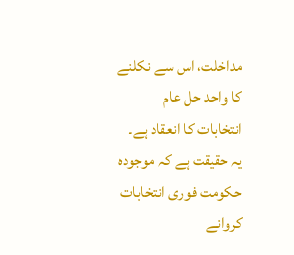مداخلت، اس سے نکلنے کا واحد حل عام انتخابات کا انعقاد ہے۔
یہ حقیقت ہے کہ موجودہ حکومت فوری انتخابات کروانے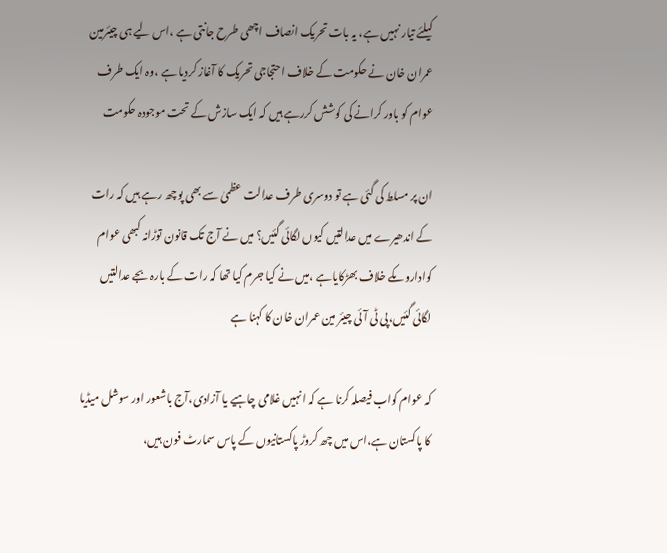کیلئے تیار نہیں ہے، یہ بات تحریک انصاف اچھی طرح جانتی ہے ،اس لیے ہی چیئرمین عمران خان نے حکومت کے خلاف احتجاجی تحریک کا آغاز کردیا ہے ،وہ ایک طرف عوام کو باور کرانے کی کوشش کررہے ہیں کہ ایک سازش کے تحت موجودہ حکومت

ان پر مسلط کی گئی ہے تو دوسری طرف عدالت عظمیٰ سے بھی پوچھ رہے ہیں کہ رات کے اندھیرے میں عدالتیں کیوں لگائی گئیں؟ میں نے آج تک قانون توڑانہ کبھی عوام کواداروںکے خلاف بھڑکایاہے ،میں نے کیا جرم کیا تھا کہ رات کے بارہ بجے عدالتیں لگائی گئیں،پی ٹی آئی چیئر مین عمران خان کا کہنا ہے

کہ عوام کواب فیصلہ کرنا ہے کہ انہیں غلامی چاہیے یا آزادی،آج باشعور اور سوشل میڈیا کا پاکستان ہے،اس میں چھ کروڑ پاکستانیوں کے پاس سمارٹ فون ہیں،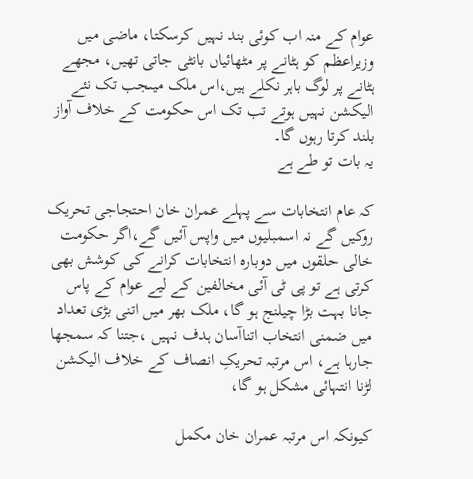عوام کے منہ اب کوئی بند نہیں کرسکتا، ماضی میں وزیراعظم کو ہٹانے پر مٹھائیاں بانٹی جاتی تھیں، مجھے ہٹانے پر لوگ باہر نکلے ہیں،اس ملک میںجب تک نئے الیکشن نہیں ہوتے تب تک اس حکومت کے خلاف آواز بلند کرتا رہوں گا۔
یہ بات تو طے ہے

کہ عام انتخابات سے پہلے عمران خان احتجاجی تحریک روکیں گے نہ اسمبلیوں میں واپس آئیں گے،اگر حکومت خالی حلقوں میں دوبارہ انتخابات کرانے کی کوشش بھی کرتی ہے تو پی ٹی آئی مخالفین کے لیے عوام کے پاس جانا بہت بڑا چیلنج ہو گا، ملک بھر میں اتنی بڑی تعداد میں ضمنی انتخاب اتناآسان ہدف نہیں ،جتنا کہ سمجھا جارہا ہے، اس مرتبہ تحریکِ انصاف کے خلاف الیکشن لڑنا انتہائی مشکل ہو گا،

کیونکہ اس مرتبہ عمران خان مکمل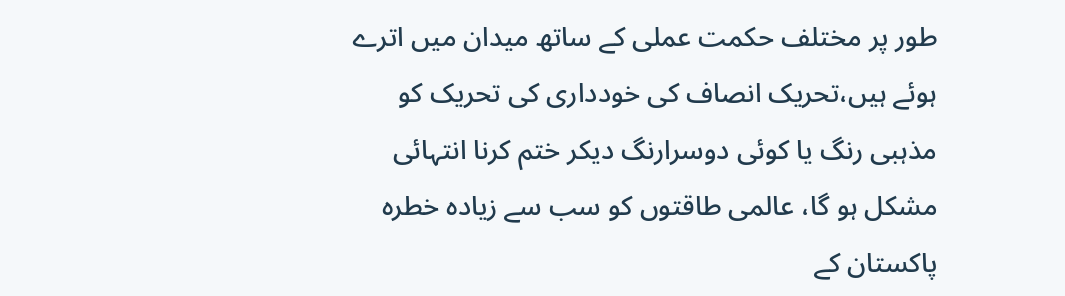طور پر مختلف حکمت عملی کے ساتھ میدان میں اترے ہوئے ہیں،تحریک انصاف کی خودداری کی تحریک کو مذہبی رنگ یا کوئی دوسرارنگ دیکر ختم کرنا انتہائی مشکل ہو گا، عالمی طاقتوں کو سب سے زیادہ خطرہ پاکستان کے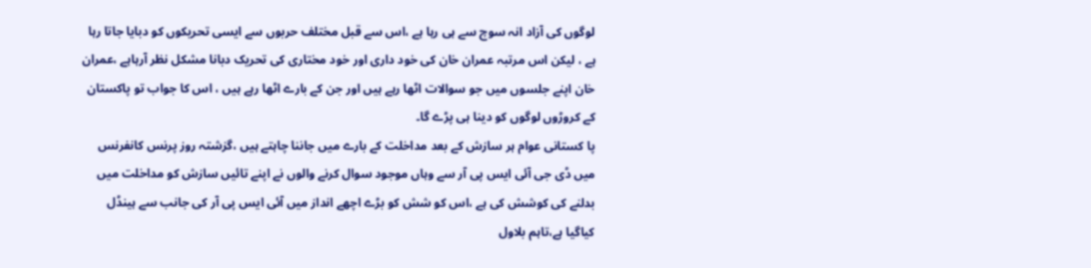لوگوں کی آزاد انہ سوچ سے ہی رہا ہے ،اس سے قبل مختلف حربوں سے ایسی تحریکوں کو دبایا جاتا رہا ہے ، لیکن اس مرتبہ عمران خان کی خود داری اور خود مختاری کی تحریک دبانا مشکل نظر آرہاہے ،عمران خان اپنے جلسوں میں جو سوالات اٹھا رہے ہیں اور جن کے بارے اٹھا رہے ہیں ، اس کا جواب تو پاکستان کے کروڑوں لوگوں کو دینا ہی پڑے گا۔
پا کستانی عوام ہر سازش کے بعد مداخلت کے بارے میں جاننا چاہتے ہیں ،گزشتہ روز پرنس کانفرنس میں ڈی جی آئی ایس پی آر سے وہاں موجود سوال کرنے والوں نے اپنے تائیں سازش کو مداخلت میں بدلنے کی کوشش کی ہے ،اس کو شش کو بڑے اچھے انداز میں آئی ایس پی آر کی جانب سے ہینڈل کیاگیا ہے،تاہم بلاول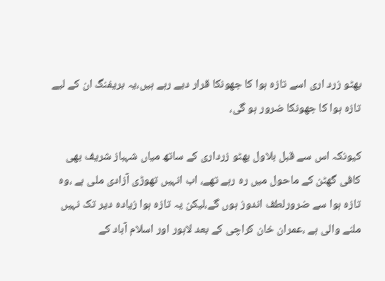بھٹو زرد اری اسے تازہ ہوا کا جھونکا قرار دیے رہے ہیں،یہ بریفنگ ان کے لیے تازہ ہوا کا جھونکا ضرور ہو گی،

کیونکہ اس سے قبل بلاول بھٹو زرداری کے ساتھ میاں شہباز شریف بھی کافی گھٹن کے ماحول میں رہ رہے تھے، اب انہیں تھوڑی آزادی ملی ہے ،وہ تازہ ہوا سے ضرورلطف اندوز ہوں گے،لیکن یہ تازہ ہوا زیادہ دیر تک نہیں ملنے والی ہے ،عمران خان کراچی کے بعد لاہور اور اسلام آباد کے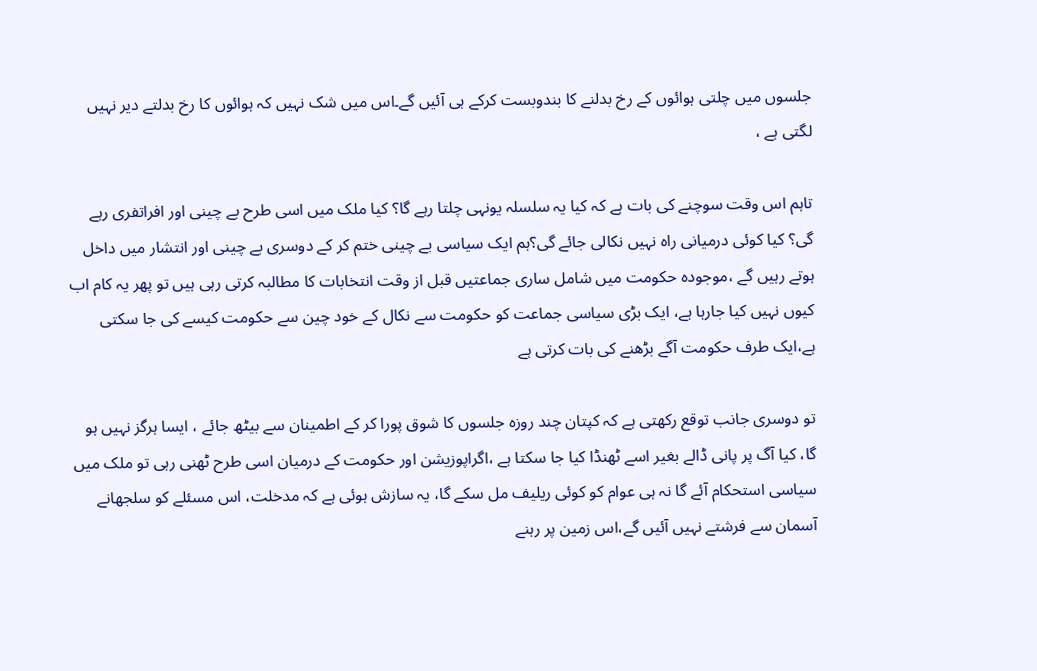جلسوں میں چلتی ہوائوں کے رخ بدلنے کا بندوبست کرکے ہی آئیں گے۔اس میں شک نہیں کہ ہوائوں کا رخ بدلتے دیر نہیں لگتی ہے ،

تاہم اس وقت سوچنے کی بات ہے کہ کیا یہ سلسلہ یونہی چلتا رہے گا؟ کیا ملک میں اسی طرح بے چینی اور افراتفری رہے گی؟ کیا کوئی درمیانی راہ نہیں نکالی جائے گی؟ہم ایک سیاسی بے چینی ختم کر کے دوسری بے چینی اور انتشار میں داخل ہوتے رہیں گے ،موجودہ حکومت میں شامل ساری جماعتیں قبل از وقت انتخابات کا مطالبہ کرتی رہی ہیں تو پھر یہ کام اب کیوں نہیں کیا جارہا ہے، ایک بڑی سیاسی جماعت کو حکومت سے نکال کے خود چین سے حکومت کیسے کی جا سکتی ہے،ایک طرف حکومت آگے بڑھنے کی بات کرتی ہے

تو دوسری جانب توقع رکھتی ہے کہ کپتان چند روزہ جلسوں کا شوق پورا کر کے اطمینان سے بیٹھ جائے ، ایسا ہرگز نہیں ہو گا، کیا آگ پر پانی ڈالے بغیر اسے ٹھنڈا کیا جا سکتا ہے ،اگراپوزیشن اور حکومت کے درمیان اسی طرح ٹھنی رہی تو ملک میں سیاسی استحکام آئے گا نہ ہی عوام کو کوئی ریلیف مل سکے گا، یہ سازش ہوئی ہے کہ مدخلت، اس مسئلے کو سلجھانے آسمان سے فرشتے نہیں آئیں گے،اس زمین پر رہنے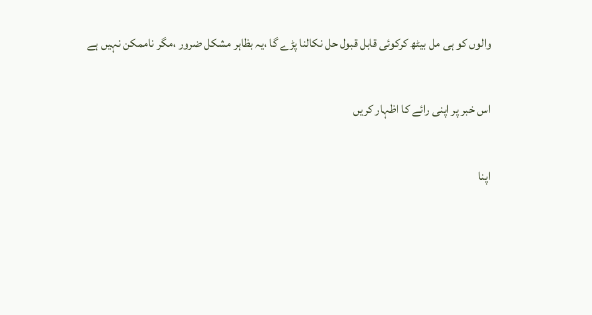والوں کو ہی مل بیٹھ کرکوئی قابل قبول حل نکالنا پڑے گا ،یہ بظاہر مشکل ضرور ،مگر ناممکن نہیں ہے

اس خبر پر اپنی رائے کا اظہار کریں

اپنا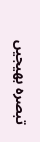تبصرہ بھیجیں